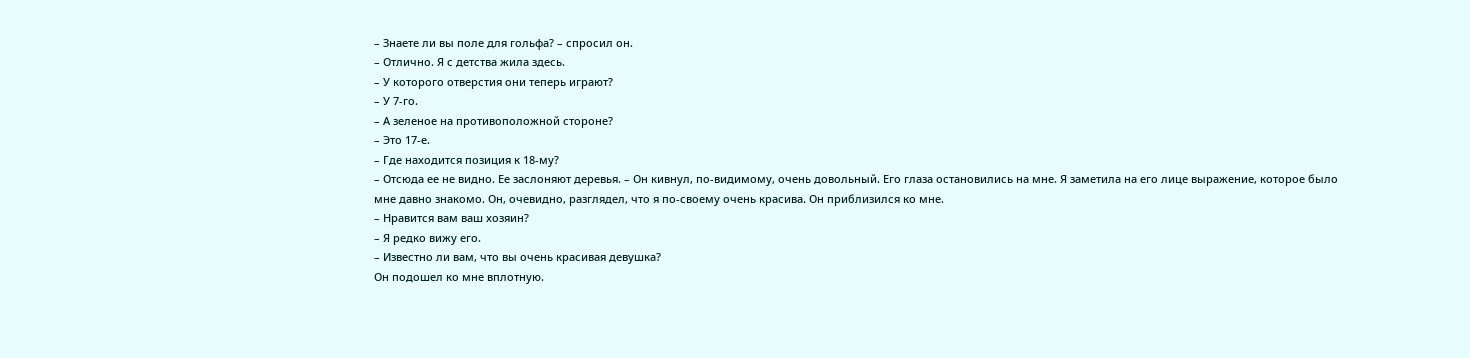– Знаете ли вы поле для гольфа? – спросил он.
– Отлично. Я с детства жила здесь.
– У которого отверстия они теперь играют?
– У 7-го.
– А зеленое на противоположной стороне?
– Это 17-е.
– Где находится позиция к 18-му?
– Отсюда ее не видно. Ее заслоняют деревья. – Он кивнул, по-видимому, очень довольный. Его глаза остановились на мне. Я заметила на его лице выражение, которое было мне давно знакомо. Он, очевидно, разглядел, что я по-своему очень красива. Он приблизился ко мне.
– Нравится вам ваш хозяин?
– Я редко вижу его.
– Известно ли вам, что вы очень красивая девушка?
Он подошел ко мне вплотную.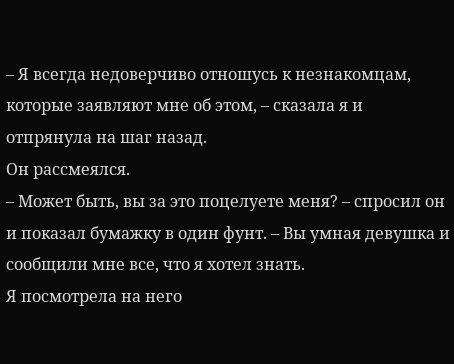– Я всегда недоверчиво отношусь к незнакомцам, которые заявляют мне об этом, – сказала я и отпрянула на шаг назад.
Он рассмеялся.
– Может быть, вы за это поцелуете меня? – спросил он и показал бумажку в один фунт. – Вы умная девушка и сообщили мне все, что я хотел знать.
Я посмотрела на него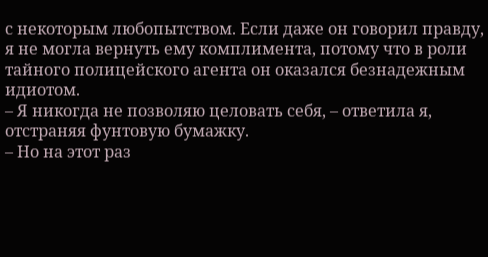с некоторым любопытством. Если даже он говорил правду, я не могла вернуть ему комплимента, потому что в роли тайного полицейского агента он оказался безнадежным идиотом.
– Я никогда не позволяю целовать себя, – ответила я, отстраняя фунтовую бумажку.
– Но на этот раз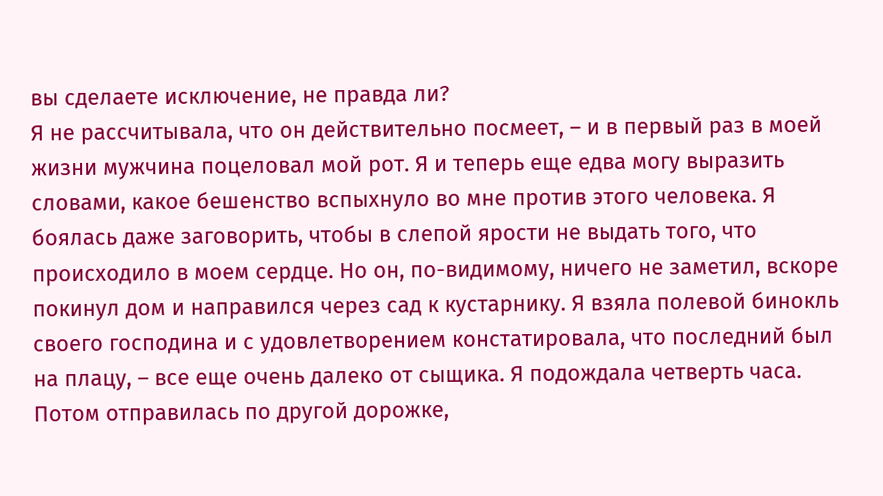вы сделаете исключение, не правда ли?
Я не рассчитывала, что он действительно посмеет, – и в первый раз в моей жизни мужчина поцеловал мой рот. Я и теперь еще едва могу выразить словами, какое бешенство вспыхнуло во мне против этого человека. Я боялась даже заговорить, чтобы в слепой ярости не выдать того, что происходило в моем сердце. Но он, по-видимому, ничего не заметил, вскоре покинул дом и направился через сад к кустарнику. Я взяла полевой бинокль своего господина и с удовлетворением констатировала, что последний был на плацу, – все еще очень далеко от сыщика. Я подождала четверть часа. Потом отправилась по другой дорожке,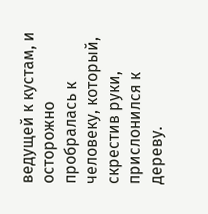ведущей к кустам, и осторожно пробралась к человеку, который, скрестив руки, прислонился к дереву.